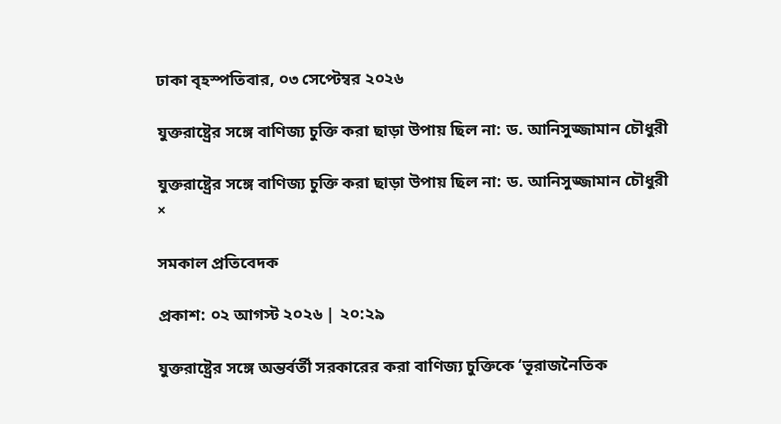ঢাকা বৃহস্পতিবার, ০৩ সেপ্টেম্বর ২০২৬

যুক্তরাষ্ট্রের সঙ্গে বাণিজ্য চুক্তি করা ছাড়া উপায় ছিল না: ড. আনিসুজ্জামান চৌধুরী

যুক্তরাষ্ট্রের সঙ্গে বাণিজ্য চুক্তি করা ছাড়া উপায় ছিল না: ড. আনিসুজ্জামান চৌধুরী
×

সমকাল প্রতিবেদক

প্রকাশ: ০২ আগস্ট ২০২৬ | ২০:২৯

যুক্তরাষ্ট্রের সঙ্গে অন্তর্বর্তী সরকারের করা বাণিজ্য চুক্তিকে ‘ভূরাজনৈতিক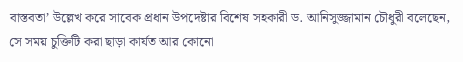বাস্তবতা’ উল্লেখ করে সাবেক প্রধান উপদেষ্টার বিশেষ সহকারী ড. আনিসুজ্জামান চৌধুরী বলেছেন, সে সময় চুক্তিটি করা ছাড়া কার্যত আর কোনো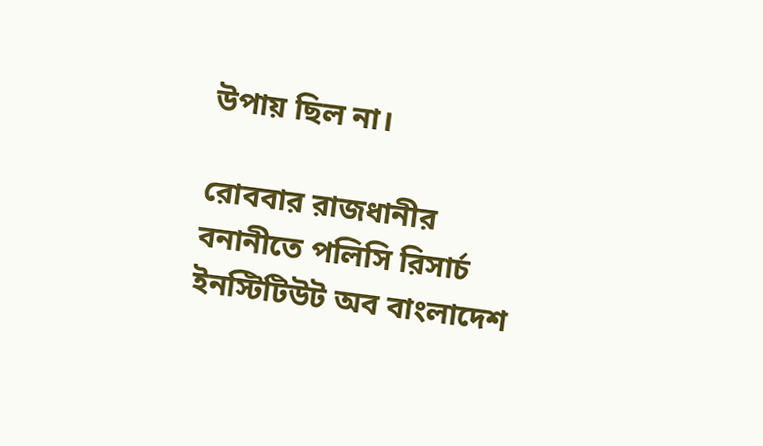উপায় ছিল না।

রোববার রাজধানীর বনানীতে পলিসি রিসার্চ ইনস্টিটিউট অব বাংলাদেশ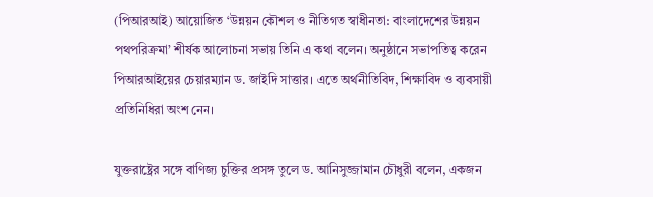(পিআরআই) আয়োজিত ‘উন্নয়ন কৌশল ও নীতিগত স্বাধীনতা: বাংলাদেশের উন্নয়ন পথপরিক্রমা’ শীর্ষক আলোচনা সভায় তিনি এ কথা বলেন। অনুষ্ঠানে সভাপতিত্ব করেন পিআরআইয়ের চেয়ারম্যান ড. জাইদি সাত্তার। এতে অর্থনীতিবিদ, শিক্ষাবিদ ও ব্যবসায়ী প্রতিনিধিরা অংশ নেন।

যুক্তরাষ্ট্রের সঙ্গে বাণিজ্য চুক্তির প্রসঙ্গ তুলে ড. আনিসুজ্জামান চৌধুরী বলেন, একজন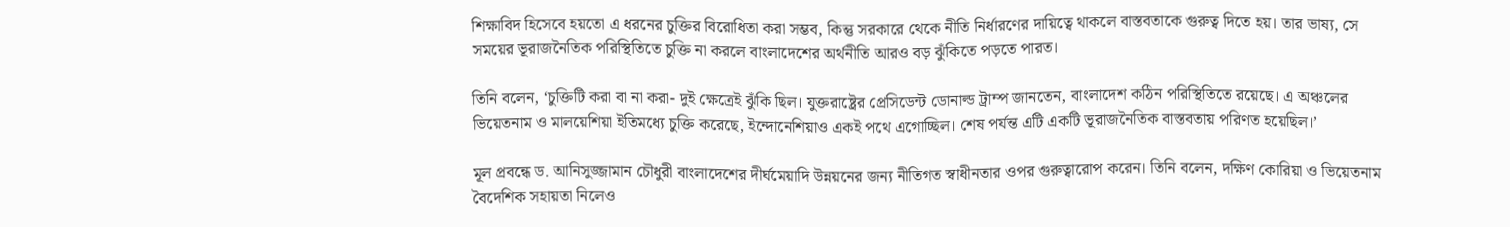শিক্ষাবিদ হিসেবে হয়তো এ ধরনের চুক্তির বিরোধিতা করা সম্ভব, কিন্তু সরকারে থেকে নীতি নির্ধারণের দায়িত্বে থাকলে বাস্তবতাকে গুরুত্ব দিতে হয়। তার ভাষ্য, সে সময়ের ভূরাজনৈতিক পরিস্থিতিতে চুক্তি না করলে বাংলাদেশের অর্থনীতি আরও বড় ঝুঁকিতে পড়তে পারত।

তিনি বলেন, ‘চুক্তিটি করা বা না করা- দুই ক্ষেত্রেই ঝুঁকি ছিল। যুক্তরাষ্ট্রের প্রেসিডেন্ট ডোনাল্ড ট্রাম্প জানতেন, বাংলাদেশ কঠিন পরিস্থিতিতে রয়েছে। এ অঞ্চলের ভিয়েতনাম ও মালয়েশিয়া ইতিমধ্যে চুক্তি করেছে, ইন্দোনেশিয়াও একই পথে এগোচ্ছিল। শেষ পর্যন্ত এটি একটি ভূরাজনৈতিক বাস্তবতায় পরিণত হয়েছিল।’

মূল প্রবন্ধে ড. আনিসুজ্জামান চৌধুরী বাংলাদেশের দীর্ঘমেয়াদি উন্নয়নের জন্য নীতিগত স্বাধীনতার ওপর গুরুত্বারোপ করেন। তিনি বলেন, দক্ষিণ কোরিয়া ও ভিয়েতনাম বৈদেশিক সহায়তা নিলেও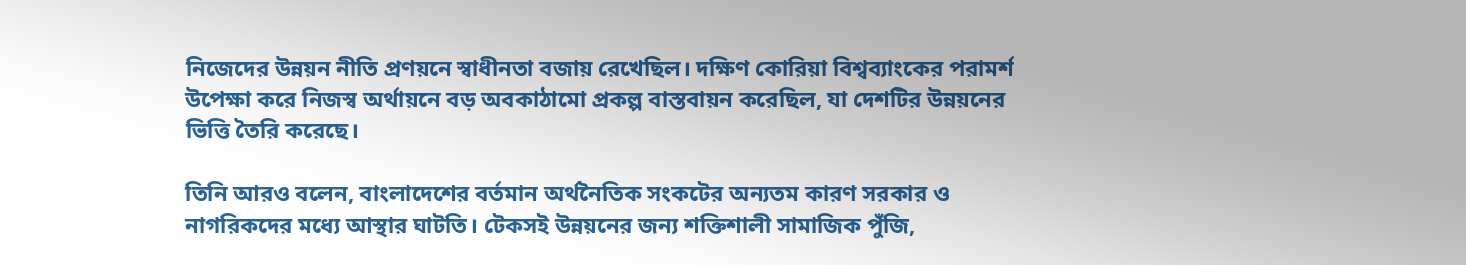নিজেদের উন্নয়ন নীতি প্রণয়নে স্বাধীনতা বজায় রেখেছিল। দক্ষিণ কোরিয়া বিশ্বব্যাংকের পরামর্শ উপেক্ষা করে নিজস্ব অর্থায়নে বড় অবকাঠামো প্রকল্প বাস্তবায়ন করেছিল, যা দেশটির উন্নয়নের ভিত্তি তৈরি করেছে।

তিনি আরও বলেন, বাংলাদেশের বর্তমান অর্থনৈতিক সংকটের অন্যতম কারণ সরকার ও নাগরিকদের মধ্যে আস্থার ঘাটতি। টেকসই উন্নয়নের জন্য শক্তিশালী সামাজিক পুঁজি,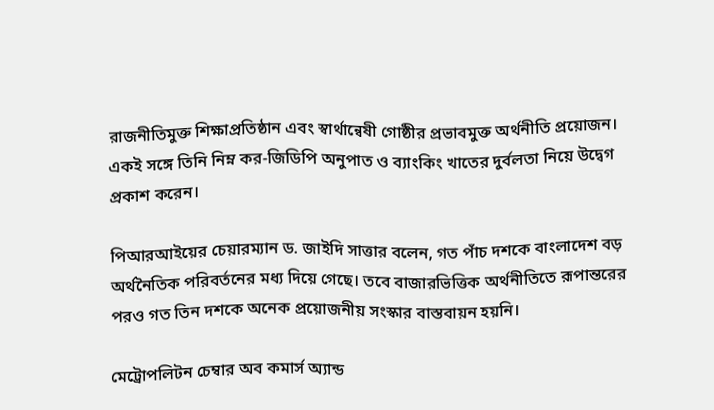রাজনীতিমুক্ত শিক্ষাপ্রতিষ্ঠান এবং স্বার্থান্বেষী গোষ্ঠীর প্রভাবমুক্ত অর্থনীতি প্রয়োজন। একই সঙ্গে তিনি নিম্ন কর-জিডিপি অনুপাত ও ব্যাংকিং খাতের দুর্বলতা নিয়ে উদ্বেগ প্রকাশ করেন।

পিআরআইয়ের চেয়ারম্যান ড. জাইদি সাত্তার বলেন, গত পাঁচ দশকে বাংলাদেশ বড় অর্থনৈতিক পরিবর্তনের মধ্য দিয়ে গেছে। তবে বাজারভিত্তিক অর্থনীতিতে রূপান্তরের পরও গত তিন দশকে অনেক প্রয়োজনীয় সংস্কার বাস্তবায়ন হয়নি।

মেট্রোপলিটন চেম্বার অব কমার্স অ্যান্ড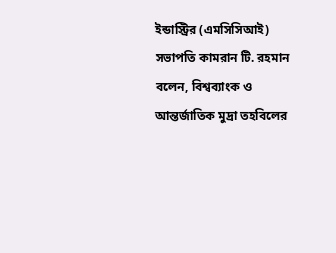ইন্ডাস্ট্রির (এমসিসিআই) সভাপতি কামরান টি. রহমান বলেন, বিশ্বব্যাংক ও আন্তর্জাতিক মুদ্রা তহবিলের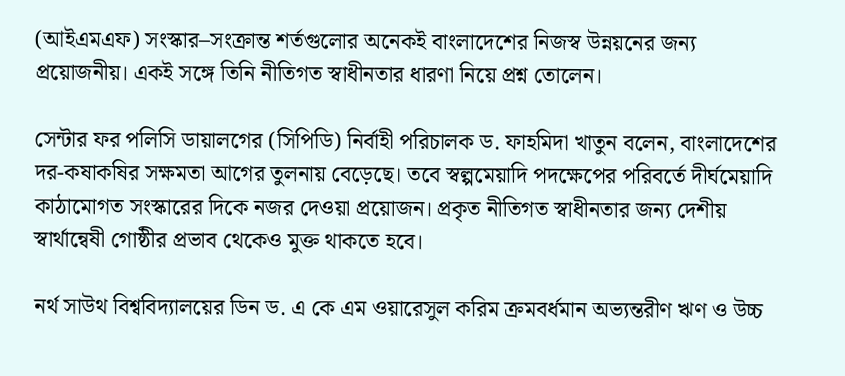(আইএমএফ) সংস্কার–সংক্রান্ত শর্তগুলোর অনেকই বাংলাদেশের নিজস্ব উন্নয়নের জন্য প্রয়োজনীয়। একই সঙ্গে তিনি নীতিগত স্বাধীনতার ধারণা নিয়ে প্রশ্ন তোলেন।

সেন্টার ফর পলিসি ডায়ালগের (সিপিডি) নির্বাহী পরিচালক ড. ফাহমিদা খাতুন বলেন, বাংলাদেশের দর-কষাকষির সক্ষমতা আগের তুলনায় বেড়েছে। তবে স্বল্পমেয়াদি পদক্ষেপের পরিবর্তে দীর্ঘমেয়াদি কাঠামোগত সংস্কারের দিকে নজর দেওয়া প্রয়োজন। প্রকৃত নীতিগত স্বাধীনতার জন্য দেশীয় স্বার্থান্বেষী গোষ্ঠীর প্রভাব থেকেও মুক্ত থাকতে হবে।

নর্থ সাউথ বিশ্ববিদ্যালয়ের ডিন ড. এ কে এম ওয়ারেসুল করিম ক্রমবর্ধমান অভ্যন্তরীণ ঋণ ও উচ্চ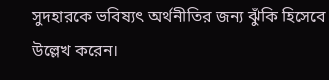সুদহারকে ভবিষ্যৎ অর্থনীতির জন্য ঝুঁকি হিসেবে উল্লেখ করেন।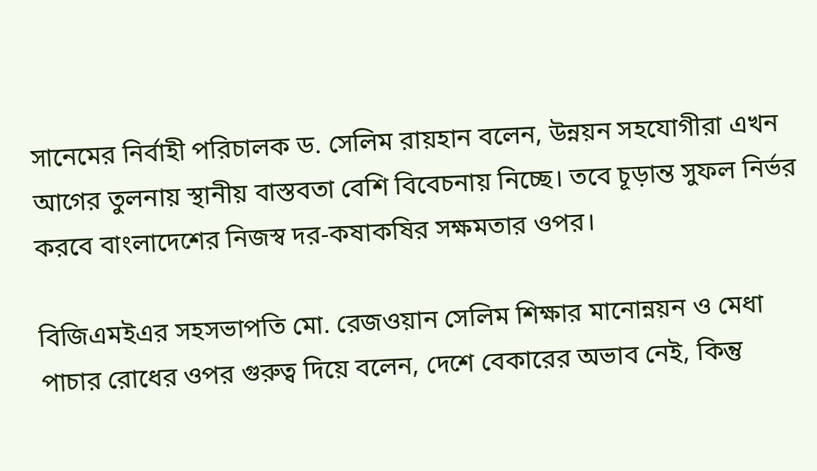সানেমের নির্বাহী পরিচালক ড. সেলিম রায়হান বলেন, উন্নয়ন সহযোগীরা এখন আগের তুলনায় স্থানীয় বাস্তবতা বেশি বিবেচনায় নিচ্ছে। তবে চূড়ান্ত সুফল নির্ভর করবে বাংলাদেশের নিজস্ব দর-কষাকষির সক্ষমতার ওপর।

বিজিএমইএর সহসভাপতি মো. রেজওয়ান সেলিম শিক্ষার মানোন্নয়ন ও মেধা পাচার রোধের ওপর গুরুত্ব দিয়ে বলেন, দেশে বেকারের অভাব নেই, কিন্তু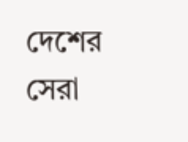দেশের সেরা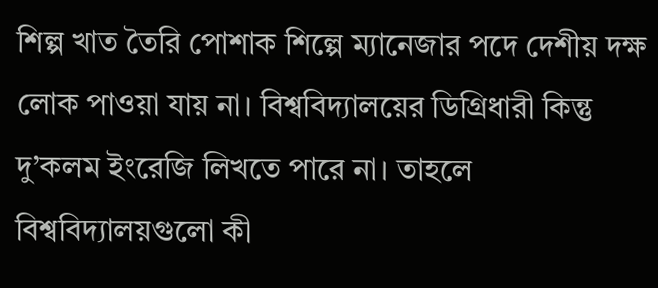শিল্প খাত তৈরি পোশাক শিল্পে ম্যানেজার পদে দেশীয় দক্ষ লোক পাওয়া যায় না। বিশ্ববিদ্যালয়ের ডিগ্রিধারী কিন্তু দু’কলম ইংরেজি লিখতে পারে না। তাহলে বিশ্ববিদ্যালয়গুলো কী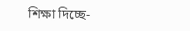শিক্ষা দিচ্ছে-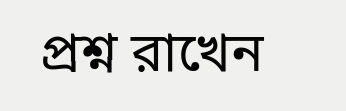প্রশ্ন রাখেন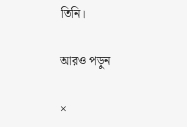তিনি।

আরও পড়ুন

×